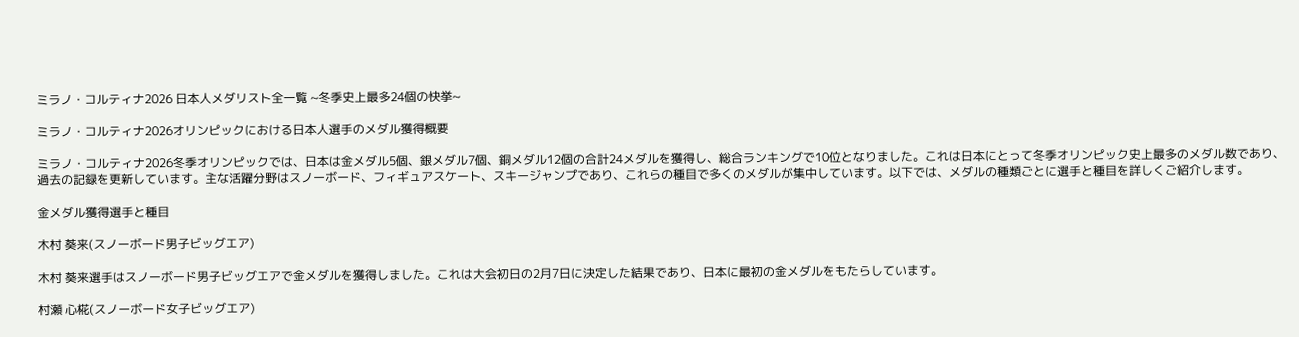ミラノ・コルティナ2026 日本人メダリスト全一覧 ~冬季史上最多24個の快挙~

ミラノ・コルティナ2026オリンピックにおける日本人選手のメダル獲得概要

ミラノ・コルティナ2026冬季オリンピックでは、日本は金メダル5個、銀メダル7個、銅メダル12個の合計24メダルを獲得し、総合ランキングで10位となりました。これは日本にとって冬季オリンピック史上最多のメダル数であり、過去の記録を更新しています。主な活躍分野はスノーボード、フィギュアスケート、スキージャンプであり、これらの種目で多くのメダルが集中しています。以下では、メダルの種類ごとに選手と種目を詳しくご紹介します。

金メダル獲得選手と種目

木村 葵来(スノーボード男子ビッグエア)

木村 葵来選手はスノーボード男子ビッグエアで金メダルを獲得しました。これは大会初日の2月7日に決定した結果であり、日本に最初の金メダルをもたらしています。

村瀬 心椛(スノーボード女子ビッグエア)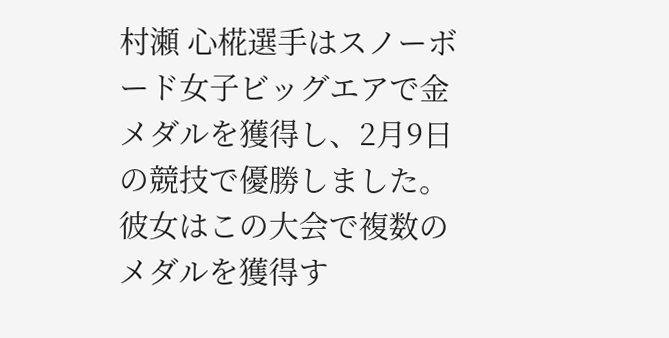村瀬 心椛選手はスノーボード女子ビッグエアで金メダルを獲得し、2月9日の競技で優勝しました。彼女はこの大会で複数のメダルを獲得す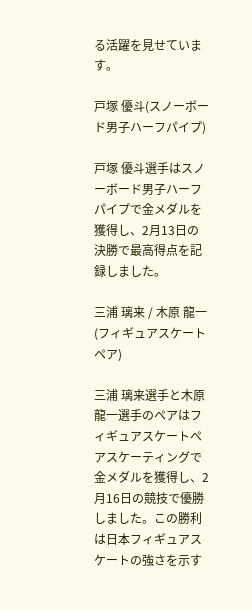る活躍を見せています。

戸塚 優斗(スノーボード男子ハーフパイプ)

戸塚 優斗選手はスノーボード男子ハーフパイプで金メダルを獲得し、2月13日の決勝で最高得点を記録しました。

三浦 璃来 / 木原 龍一(フィギュアスケートペア)

三浦 璃来選手と木原 龍一選手のペアはフィギュアスケートペアスケーティングで金メダルを獲得し、2月16日の競技で優勝しました。この勝利は日本フィギュアスケートの強さを示す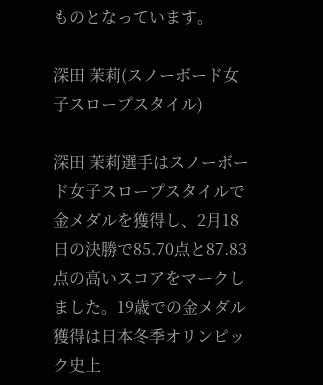ものとなっています。

深田 茉莉(スノーボード女子スロープスタイル)

深田 茉莉選手はスノーボード女子スロープスタイルで金メダルを獲得し、2月18日の決勝で85.70点と87.83点の高いスコアをマークしました。19歳での金メダル獲得は日本冬季オリンピック史上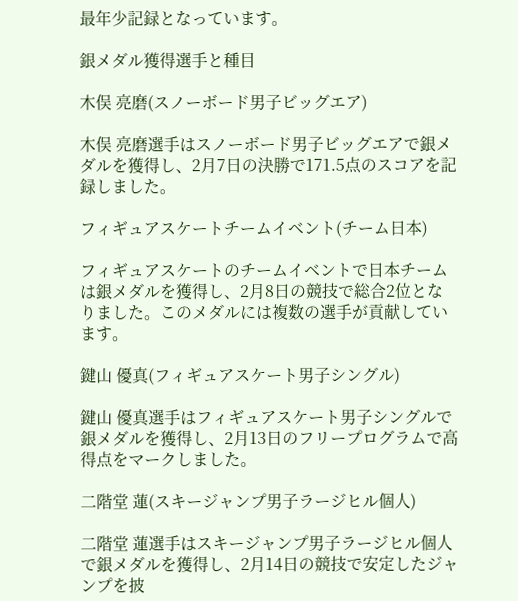最年少記録となっています。

銀メダル獲得選手と種目

木俣 亮磨(スノーボード男子ビッグエア)

木俣 亮磨選手はスノーボード男子ビッグエアで銀メダルを獲得し、2月7日の決勝で171.5点のスコアを記録しました。

フィギュアスケートチームイベント(チーム日本)

フィギュアスケートのチームイベントで日本チームは銀メダルを獲得し、2月8日の競技で総合2位となりました。このメダルには複数の選手が貢献しています。

鍵山 優真(フィギュアスケート男子シングル)

鍵山 優真選手はフィギュアスケート男子シングルで銀メダルを獲得し、2月13日のフリープログラムで高得点をマークしました。

二階堂 蓮(スキージャンプ男子ラージヒル個人)

二階堂 蓮選手はスキージャンプ男子ラージヒル個人で銀メダルを獲得し、2月14日の競技で安定したジャンプを披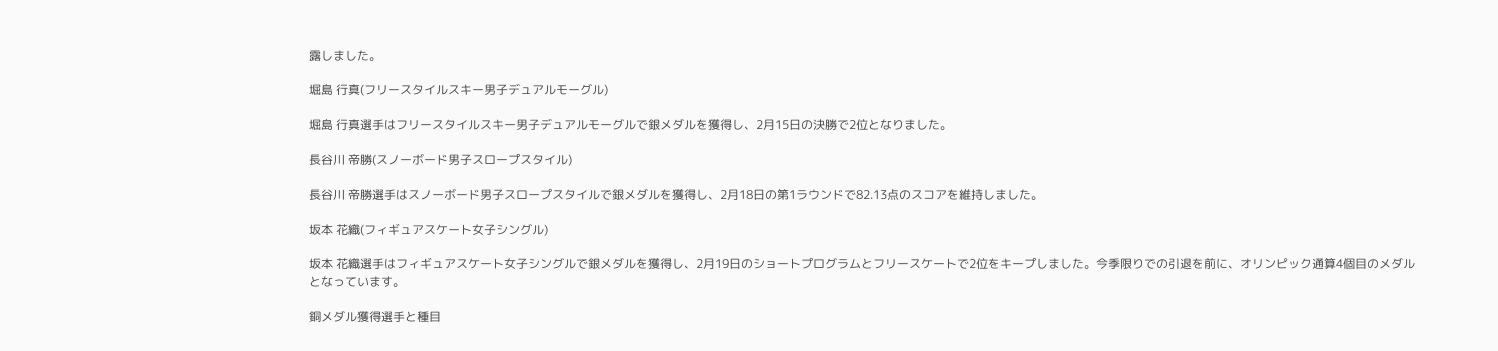露しました。

堀島 行真(フリースタイルスキー男子デュアルモーグル)

堀島 行真選手はフリースタイルスキー男子デュアルモーグルで銀メダルを獲得し、2月15日の決勝で2位となりました。

長谷川 帝勝(スノーボード男子スロープスタイル)

長谷川 帝勝選手はスノーボード男子スロープスタイルで銀メダルを獲得し、2月18日の第1ラウンドで82.13点のスコアを維持しました。

坂本 花織(フィギュアスケート女子シングル)

坂本 花織選手はフィギュアスケート女子シングルで銀メダルを獲得し、2月19日のショートプログラムとフリースケートで2位をキープしました。今季限りでの引退を前に、オリンピック通算4個目のメダルとなっています。

銅メダル獲得選手と種目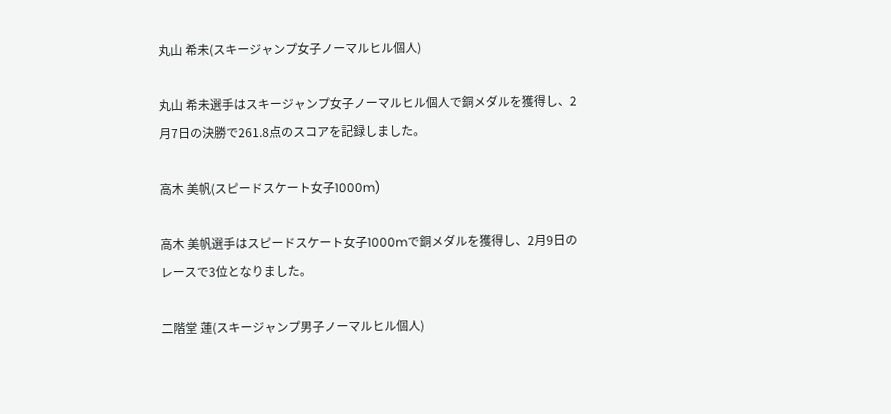丸山 希未(スキージャンプ女子ノーマルヒル個人)

丸山 希未選手はスキージャンプ女子ノーマルヒル個人で銅メダルを獲得し、2月7日の決勝で261.8点のスコアを記録しました。

高木 美帆(スピードスケート女子1000m)

高木 美帆選手はスピードスケート女子1000mで銅メダルを獲得し、2月9日のレースで3位となりました。

二階堂 蓮(スキージャンプ男子ノーマルヒル個人)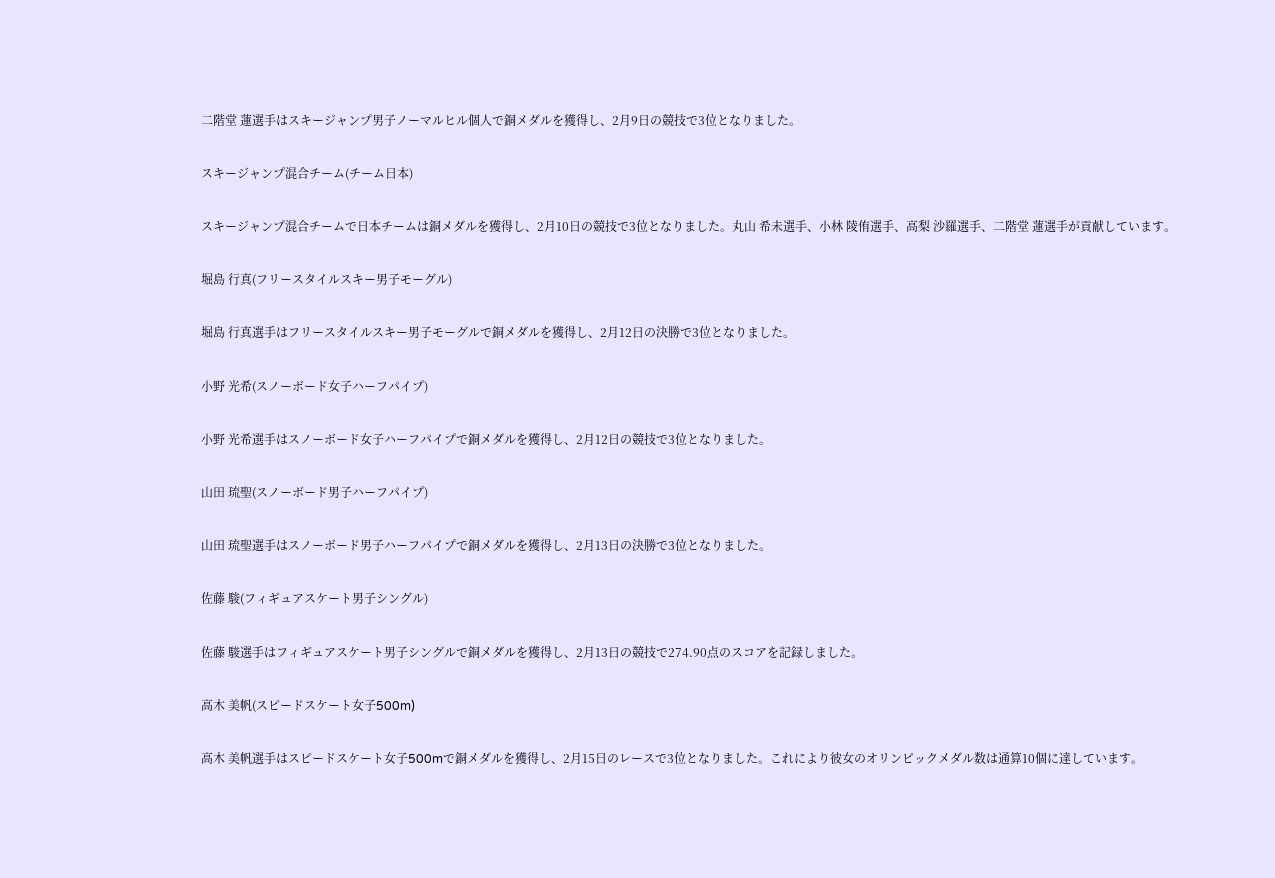二階堂 蓮選手はスキージャンプ男子ノーマルヒル個人で銅メダルを獲得し、2月9日の競技で3位となりました。

スキージャンプ混合チーム(チーム日本)

スキージャンプ混合チームで日本チームは銅メダルを獲得し、2月10日の競技で3位となりました。丸山 希未選手、小林 陵侑選手、高梨 沙羅選手、二階堂 蓮選手が貢献しています。

堀島 行真(フリースタイルスキー男子モーグル)

堀島 行真選手はフリースタイルスキー男子モーグルで銅メダルを獲得し、2月12日の決勝で3位となりました。

小野 光希(スノーボード女子ハーフパイプ)

小野 光希選手はスノーボード女子ハーフパイプで銅メダルを獲得し、2月12日の競技で3位となりました。

山田 琉聖(スノーボード男子ハーフパイプ)

山田 琉聖選手はスノーボード男子ハーフパイプで銅メダルを獲得し、2月13日の決勝で3位となりました。

佐藤 駿(フィギュアスケート男子シングル)

佐藤 駿選手はフィギュアスケート男子シングルで銅メダルを獲得し、2月13日の競技で274.90点のスコアを記録しました。

高木 美帆(スピードスケート女子500m)

高木 美帆選手はスピードスケート女子500mで銅メダルを獲得し、2月15日のレースで3位となりました。これにより彼女のオリンピックメダル数は通算10個に達しています。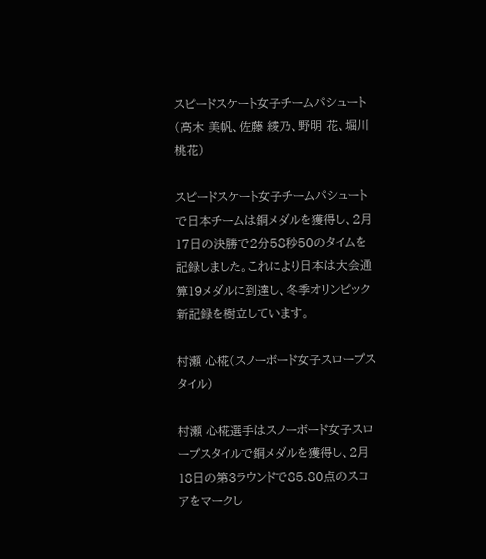スピードスケート女子チームパシュート(高木 美帆、佐藤 綾乃、野明 花、堀川 桃花)

スピードスケート女子チームパシュートで日本チームは銅メダルを獲得し、2月17日の決勝で2分58秒50のタイムを記録しました。これにより日本は大会通算19メダルに到達し、冬季オリンピック新記録を樹立しています。

村瀬 心椛(スノーボード女子スロープスタイル)

村瀬 心椛選手はスノーボード女子スロープスタイルで銅メダルを獲得し、2月18日の第3ラウンドで85.80点のスコアをマークし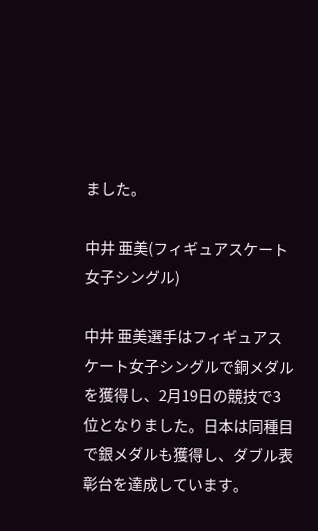ました。

中井 亜美(フィギュアスケート女子シングル)

中井 亜美選手はフィギュアスケート女子シングルで銅メダルを獲得し、2月19日の競技で3位となりました。日本は同種目で銀メダルも獲得し、ダブル表彰台を達成しています。